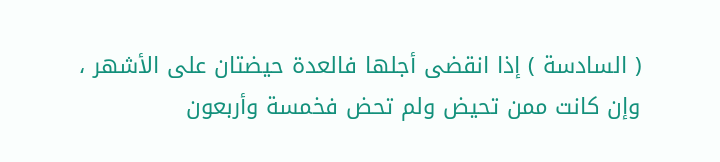( السادسة ) إذا انقضى أجلها فالعدة حيضتان على الأشهر ،
وإن كانت ممن تحيض ولم تحض فخمسة وأربعون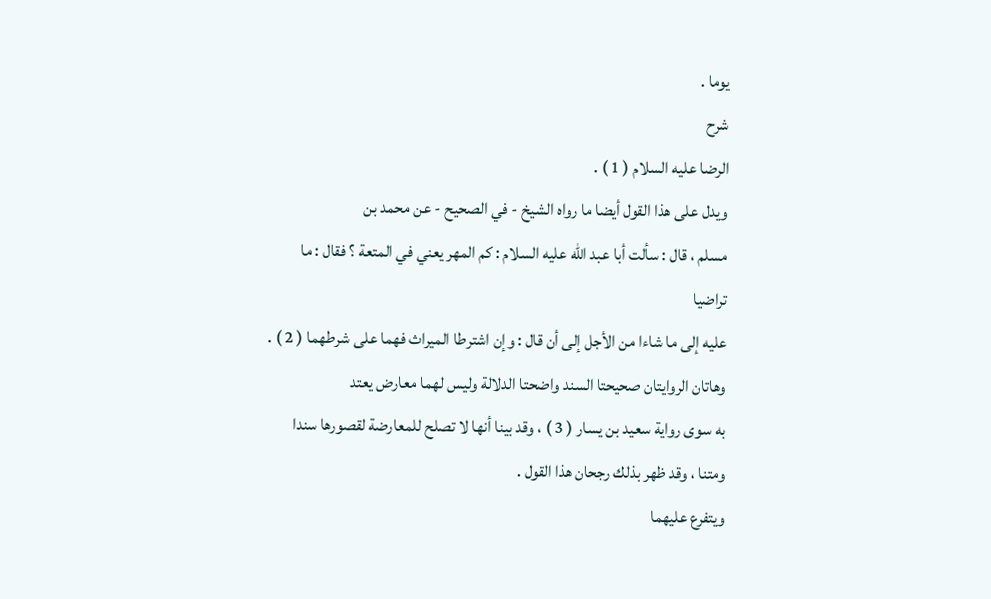يوما .
شرح
الرضا عليه السلام ( 1 ) .
ويدل على هذا القول أيضا ما رواه الشيخ - في الصحيح - عن محمد بن
مسلم ، قال : سألت أبا عبد الله عليه السلام : كم المهر يعني في المتعة ؟ فقال : ما تراضيا
عليه إلى ما شاءا من الأجل إلى أن قال : وإن اشترطا الميراث فهما على شرطهما ( 2 ) .
وهاتان الروايتان صحيحتا السند واضحتا الدلالة وليس لهما معارض يعتد
به سوى رواية سعيد بن يسار ( 3 ) ، وقد بينا أنها لا تصلح للمعارضة لقصورها سندا
ومتنا ، وقد ظهر بذلك رجحان هذا القول .
ويتفرع عليهما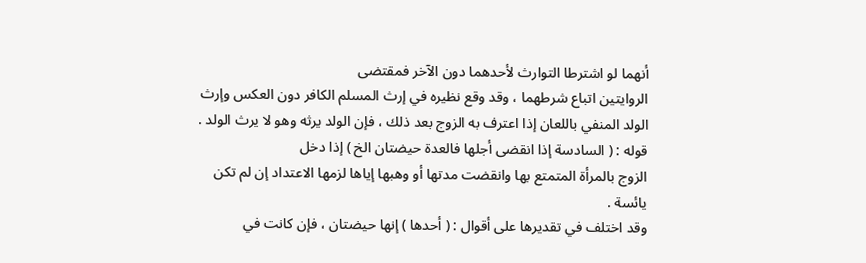أنهما لو اشترطا التوارث لأحدهما دون الآخر فمقتضى
الروايتين اتباع شرطهما ، وقد وقع نظيره في إرث المسلم الكافر دون العكس وإرث
الولد المنفي باللعان إذا اعترف به الزوج بعد ذلك ، فإن الولد يرثه وهو لا يرث الولد .
قوله : ( السادسة إذا انقضى أجلها فالعدة حيضتان الخ ) إذا دخل
الزوج بالمرأة المتمتع بها وانقضت مدتها أو وهبها إياها لزمها الاعتداد إن لم تكن
يائسة .
وقد اختلف في تقديرها على أقوال : ( أحدها ) إنها حيضتان ، فإن كانت في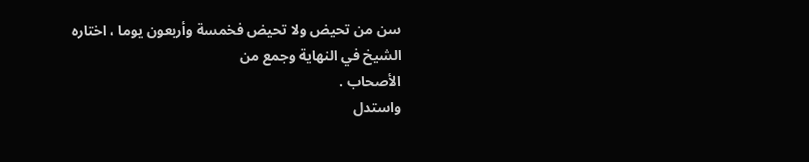سن من تحيض ولا تحيض فخمسة وأربعون يوما ، اختاره الشيخ في النهاية وجمع من
الأصحاب .
واستدل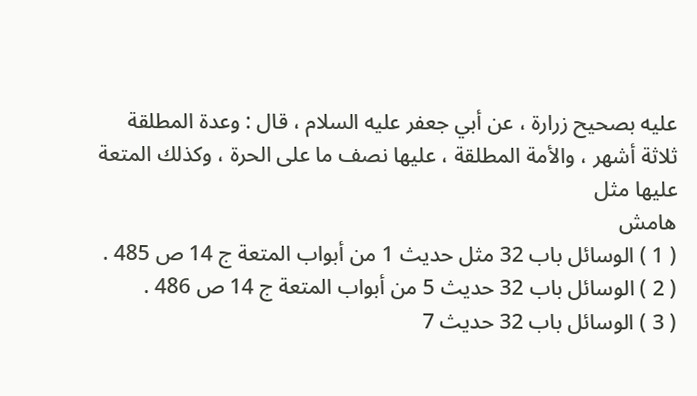عليه بصحيح زرارة ، عن أبي جعفر عليه السلام ، قال : وعدة المطلقة
ثلاثة أشهر ، والأمة المطلقة ، عليها نصف ما على الحرة ، وكذلك المتعة عليها مثل
هامش
( 1 ) الوسائل باب 32 مثل حديث 1 من أبواب المتعة ج 14 ص 485 .
( 2 ) الوسائل باب 32 حديث 5 من أبواب المتعة ج 14 ص 486 .
( 3 ) الوسائل باب 32 حديث 7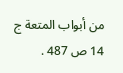من أبواب المتعة ج 14 ص 487 .